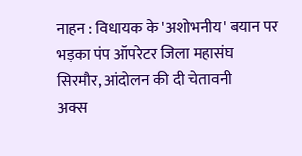नाहन : विधायक के 'अशोभनीय' बयान पर भड़का पंप ऑपरेटर जिला महासंघ सिरमौर, आंदोलन की दी चेतावनी
अक्स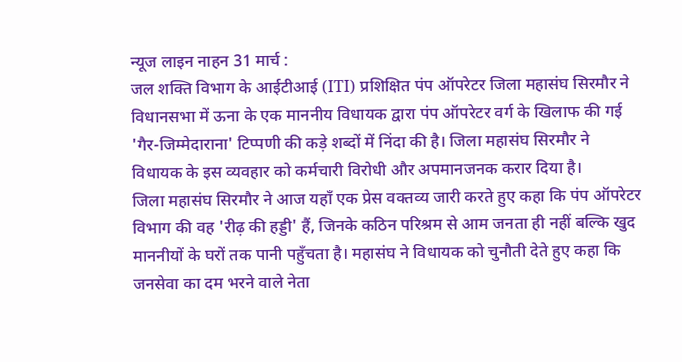न्यूज लाइन नाहन 31 मार्च :
जल शक्ति विभाग के आईटीआई (ITI) प्रशिक्षित पंप ऑपरेटर जिला महासंघ सिरमौर ने विधानसभा में ऊना के एक माननीय विधायक द्वारा पंप ऑपरेटर वर्ग के खिलाफ की गई 'गैर-जिम्मेदाराना' टिप्पणी की कड़े शब्दों में निंदा की है। जिला महासंघ सिरमौर ने विधायक के इस व्यवहार को कर्मचारी विरोधी और अपमानजनक करार दिया है।
जिला महासंघ सिरमौर ने आज यहाँ एक प्रेस वक्तव्य जारी करते हुए कहा कि पंप ऑपरेटर विभाग की वह 'रीढ़ की हड्डी' हैं, जिनके कठिन परिश्रम से आम जनता ही नहीं बल्कि खुद माननीयों के घरों तक पानी पहुँचता है। महासंघ ने विधायक को चुनौती देते हुए कहा कि जनसेवा का दम भरने वाले नेता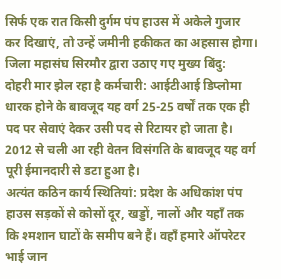सिर्फ एक रात किसी दुर्गम पंप हाउस में अकेले गुजार कर दिखाएं, तो उन्हें जमीनी हकीकत का अहसास होगा।
जिला महासंघ सिरमौर द्वारा उठाए गए मुख्य बिंदु:
दोहरी मार झेल रहा है कर्मचारी: आईटीआई डिप्लोमा धारक होने के बावजूद यह वर्ग 25-25 वर्षों तक एक ही पद पर सेवाएं देकर उसी पद से रिटायर हो जाता है। 2012 से चली आ रही वेतन विसंगति के बावजूद यह वर्ग पूरी ईमानदारी से डटा हुआ है।
अत्यंत कठिन कार्य स्थितियां: प्रदेश के अधिकांश पंप हाउस सड़कों से कोसों दूर, खड्डों, नालों और यहाँ तक कि श्मशान घाटों के समीप बने हैं। वहाँ हमारे ऑपरेटर भाई जान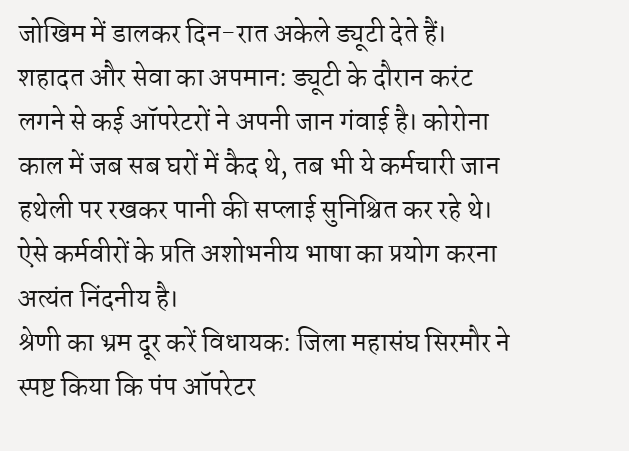जोखिम में डालकर दिन-रात अकेले ड्यूटी देते हैं।
शहादत और सेवा का अपमान: ड्यूटी के दौरान करंट लगने से कई ऑपरेटरों ने अपनी जान गंवाई है। कोरोना काल में जब सब घरों में कैद थे, तब भी ये कर्मचारी जान हथेली पर रखकर पानी की सप्लाई सुनिश्चित कर रहे थे। ऐसे कर्मवीरों के प्रति अशोभनीय भाषा का प्रयोग करना अत्यंत निंदनीय है।
श्रेणी का भ्रम दूर करें विधायक: जिला महासंघ सिरमौर ने स्पष्ट किया कि पंप ऑपरेटर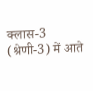क्लास-3 (श्रेणी-3) में आते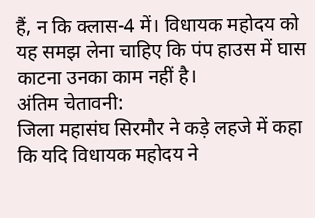हैं, न कि क्लास-4 में। विधायक महोदय को यह समझ लेना चाहिए कि पंप हाउस में घास काटना उनका काम नहीं है।
अंतिम चेतावनी:
जिला महासंघ सिरमौर ने कड़े लहजे में कहा कि यदि विधायक महोदय ने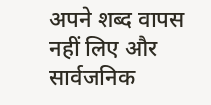अपने शब्द वापस नहीं लिए और सार्वजनिक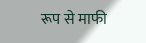रूप से माफी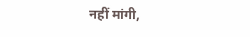नहीं मांगी,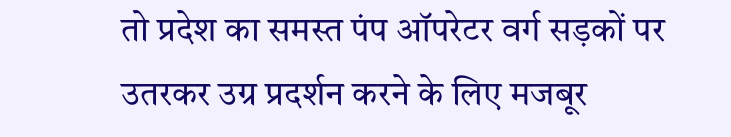तो प्रदेश का समस्त पंप ऑपरेटर वर्ग सड़कों पर उतरकर उग्र प्रदर्शन करने के लिए मजबूर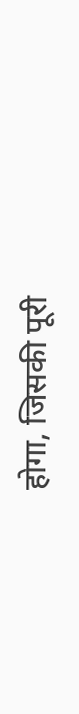होगा, जिसकी पूरी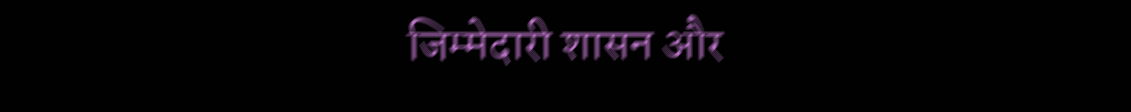जिम्मेदारी शासन और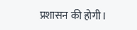प्रशासन की होगी।